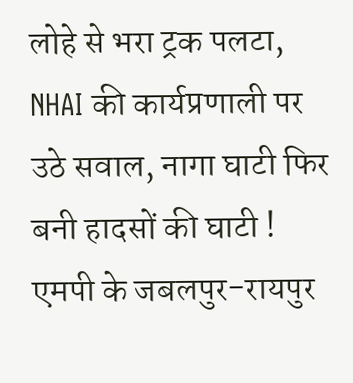लोहे से भरा ट्रक पलटा, NHAI की कार्यप्रणाली पर उठे सवाल, नागा घाटी फिर बनी हादसों की घाटी !
एमपी के जबलपुर-रायपुर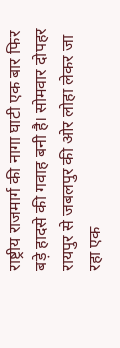राष्ट्रीय राजमार्ग की नागा घाटी एक बार फिर बड़े हादसे की गवाह बनी है। सोमवार दोपहर रायपुर से जबलपुर की ओर लोहा लेकर जा रहा एक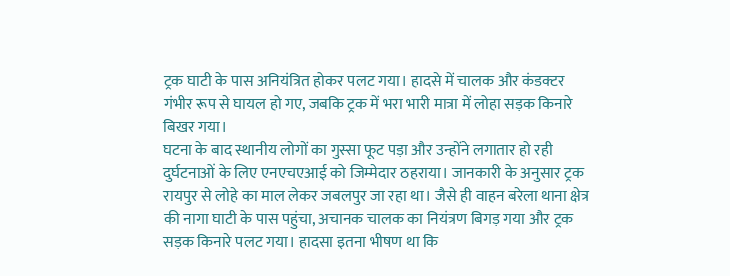ट्रक घाटी के पास अनियंत्रित होकर पलट गया। हादसे में चालक और कंडक्टर गंभीर रूप से घायल हो गए, जबकि ट्रक में भरा भारी मात्रा में लोहा सड़क किनारे बिखर गया।
घटना के बाद स्थानीय लोगों का गुस्सा फूट पड़ा और उन्होंने लगातार हो रही दुर्घटनाओं के लिए एनएचएआई को जिम्मेदार ठहराया। जानकारी के अनुसार ट्रक रायपुर से लोहे का माल लेकर जबलपुर जा रहा था। जैसे ही वाहन बरेला थाना क्षेत्र की नागा घाटी के पास पहुंचा, अचानक चालक का नियंत्रण बिगड़ गया और ट्रक सड़क किनारे पलट गया। हादसा इतना भीषण था कि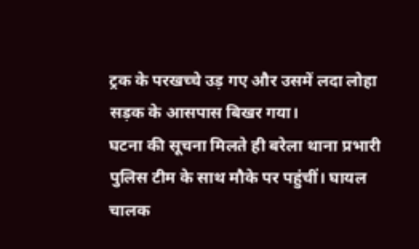ट्रक के परखच्चे उड़ गए और उसमें लदा लोहा सड़क के आसपास बिखर गया।
घटना की सूचना मिलते ही बरेला थाना प्रभारी पुलिस टीम के साथ मौके पर पहुंचीं। घायल चालक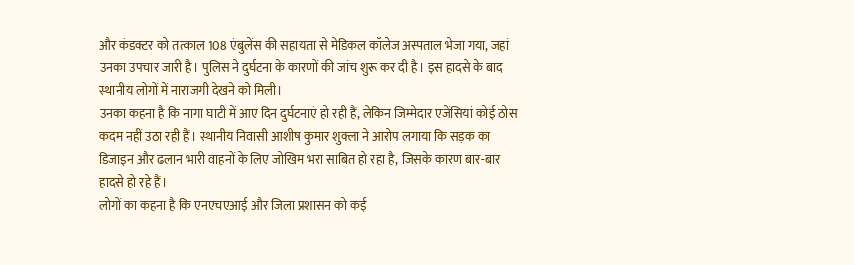और कंडक्टर को तत्काल 108 एंबुलेंस की सहायता से मेडिकल कॉलेज अस्पताल भेजा गया, जहां उनका उपचार जारी है। पुलिस ने दुर्घटना के कारणों की जांच शुरू कर दी है। इस हादसे के बाद स्थानीय लोगों में नाराजगी देखने को मिली।
उनका कहना है कि नागा घाटी में आए दिन दुर्घटनाएं हो रही हैं, लेकिन जिम्मेदार एजेंसियां कोई ठोस कदम नहीं उठा रही हैं। स्थानीय निवासी आशीष कुमार शुक्ला ने आरोप लगाया कि सड़क का डिजाइन और ढलान भारी वाहनों के लिए जोखिम भरा साबित हो रहा है, जिसके कारण बार-बार हादसे हो रहे हैं।
लोगों का कहना है कि एनएचएआई और जिला प्रशासन को कई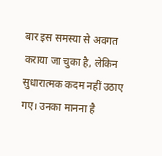बार इस समस्या से अवगत कराया जा चुका है, लेकिन सुधारात्मक कदम नहीं उठाए गए। उनका मानना है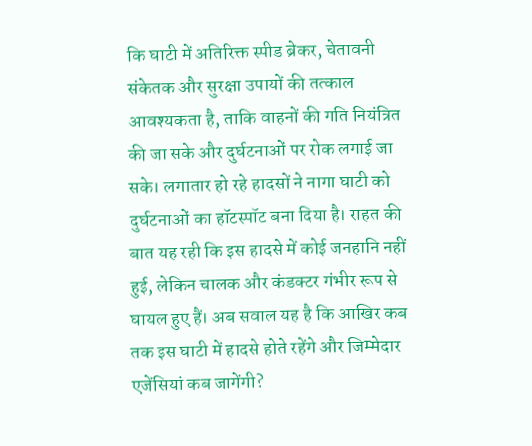कि घाटी में अतिरिक्त स्पीड ब्रेकर, चेतावनी संकेतक और सुरक्षा उपायों की तत्काल आवश्यकता है, ताकि वाहनों की गति नियंत्रित की जा सके और दुर्घटनाओं पर रोक लगाई जा सके। लगातार हो रहे हादसों ने नागा घाटी को दुर्घटनाओं का हॉटस्पॉट बना दिया है। राहत की बात यह रही कि इस हादसे में कोई जनहानि नहीं हुई, लेकिन चालक और कंडक्टर गंभीर रूप से घायल हुए हैं। अब सवाल यह है कि आखिर कब तक इस घाटी में हादसे होते रहेंगे और जिम्मेदार एजेंसियां कब जागेंगी?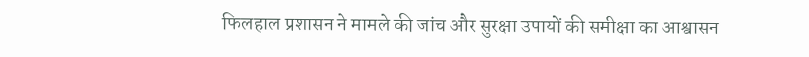फिलहाल प्रशासन ने मामले की जांच और सुरक्षा उपायों की समीक्षा का आश्वासन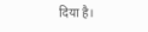दिया है।